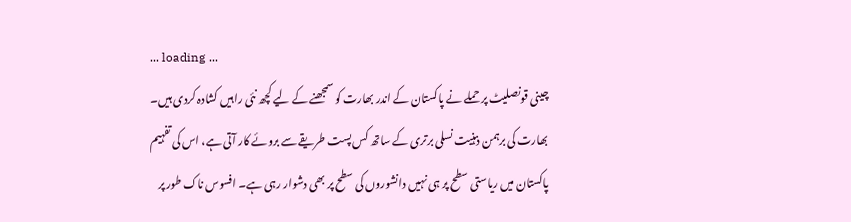... loading ...
چینی قونصلیٹ پر حملے نے پاکستان کے اندر بھارت کو سمجھنے کے لیے کچھ نئی راہیں کشادہ کردی ہیں۔ بھارت کی برہمن ذہنیت نسلی برتری کے ساتھ کس پست طریقے سے بروئے کار آتی ہے، اس کی تفہیم پاکستان میں ریاستی سطح پر ہی نہیں دانشوروں کی سطح پر بھی دشوار رہی ہے۔ افسوس ناک طور پر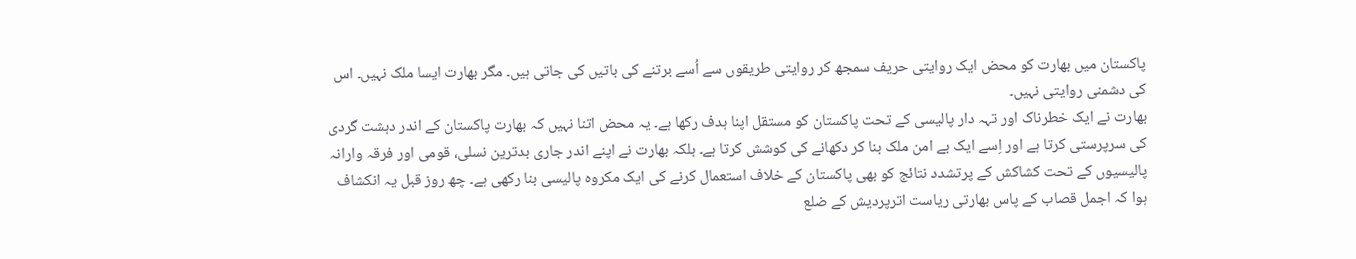پاکستان میں بھارت کو محض ایک روایتی حریف سمجھ کر روایتی طریقوں سے اُسے برتنے کی باتیں کی جاتی ہیں۔ مگر بھارت ایسا ملک نہیں۔ اس کی دشمنی روایتی نہیں۔
بھارت نے ایک خطرناک اور تہہ دار پالیسی کے تحت پاکستان کو مستقل اپنا ہدف رکھا ہے۔ یہ محض اتنا نہیں کہ بھارت پاکستان کے اندر دہشت گردی کی سرپرستی کرتا ہے اور اِسے ایک بے امن ملک بنا کر دکھانے کی کوشش کرتا ہے۔ بلکہ بھارت نے اپنے اندر جاری بدترین نسلی، قومی اور فرقہ وارانہ پالیسیوں کے تحت کشاکش کے پرتشدد نتائج کو بھی پاکستان کے خلاف استعمال کرنے کی ایک مکروہ پالیسی بنا رکھی ہے۔ چھ روز قبل یہ انکشاف ہوا کہ اجمل قصاب کے پاس بھارتی ریاست اترپردیش کے ضلع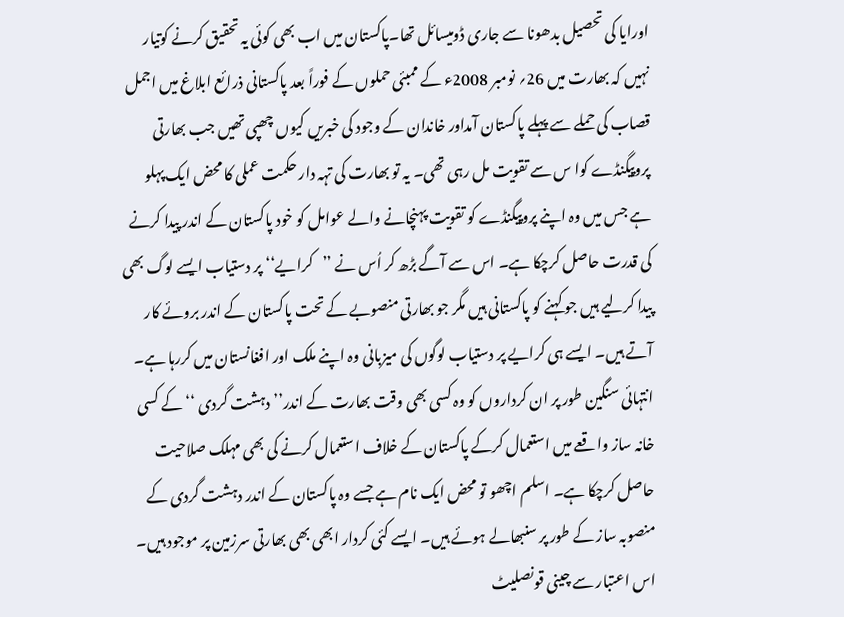اورایا کی تحصیل بدھونا سے جاری ڈومیسائل تھا۔پاکستان میں اب بھی کوئی یہ تحقیق کرنے کوتیار نہیں کہ بھارت میں 26؍ نومبر 2008ء کے ممبئی حملوں کے فوراً بعد پاکستانی ذرائع ابلاغ میں اجمل قصاب کی حملے سے پہلے پاکستان آمداور خاندان کے وجود کی خبریں کیوں چھپی تھیں جب بھارتی پروپیگنڈے کوا س سے تقویت مل رہی تھی۔ یہ تو بھارت کی تہہ دار حکمت عملی کا محض ایک پہلو ہے جس میں وہ اپنے پروپیگنڈے کو تقویت پہنچانے والے عوامل کو خود پاکستان کے اندر پیدا کرنے کی قدرت حاصل کرچکا ہے۔ اس سے آگے بڑھ کر اُس نے ’’کرایے‘‘ پر دستیاب ایسے لوگ بھی پیدا کرلیے ہیں جو کہنے کو پاکستانی ہیں مگر جو بھارتی منصوبے کے تحت پاکستان کے اندر بروئے کار آتے ہیں۔ ایسے ہی کرایے پر دستیاب لوگوں کی میزبانی وہ اپنے ملک اور افغانستان میں کررہا ہے۔ انتہائی سنگین طور پر ان کرداروں کو وہ کسی بھی وقت بھارت کے اندر’’ دہشت گردی ‘‘کے کسی خانہ ساز واقعے میں استعمال کرکے پاکستان کے خلاف استعمال کرنے کی بھی مہلک صلاحیت حاصل کرچکا ہے۔ اسلم اچھو تو محض ایک نام ہے جسے وہ پاکستان کے اندر دہشت گردی کے منصوبہ ساز کے طور پر سنبھالے ہوئے ہیں۔ ایسے کئی کردار ابھی بھی بھارتی سرزمین پر موجود ہیں۔ اس اعتبار سے چینی قونصلیٹ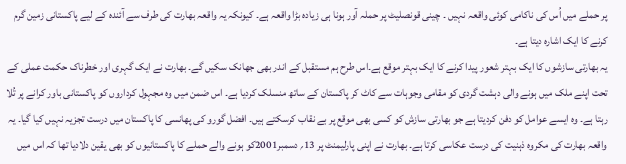پر حملے میں اُس کی ناکامی کوئی واقعہ نہیں ۔ چینی قونصلیٹ پر حملہ آور ہونا ہی زیادہ بڑا واقعہ ہے۔ کیونکہ یہ واقعہ بھارت کی طرف سے آئندہ کے لیے پاکستانی زمین گرم کرنے کا ایک اشارہ دیتا ہے۔
یہ بھارتی سازشوں کا ایک بہتر شعور پیدا کرنے کا ایک بہتر موقع ہے۔اس طرح ہم مستقبل کے اندر بھی جھانک سکیں گے۔ بھارت نے ایک گہری اور خطرناک حکمت عملی کے تحت اپنے ملک میں ہونے والی دہشت گردی کو مقامی وجوہات سے کاٹ کر پاکستان کے ساتھ منسلک کردیا ہے۔ اس ضمن میں وہ مجہول کرداروں کو پاکستانی باور کرانے پر تُلا رہتا ہے۔ وہ ایسے عوامل کو دفن کردیتا ہے جو بھارتی سازش کو کسی بھی موقع پر بے نقاب کرسکتے ہیں۔ افضل گورو کی پھانسی کا پاکستان میں درست تجزیہ نہیں کیا گیا۔ یہ واقعہ بھارت کی مکروہ ذہنیت کی درست عکاسی کرتا ہے۔ بھارت نے اپنی پارلیمنٹ پر 13؍ دسمبر2001کو ہونے والے حملے کا پاکستانیوں کو بھی یقین دلادیا تھا کہ اس میں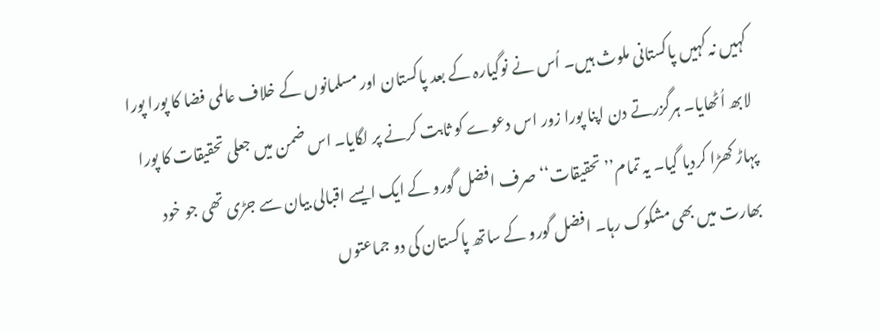کہیں نہ کہیں پاکستانی ملوث ہیں۔ اُس نے نوگیارہ کے بعد پاکستان اور مسلمانوں کے خلاف عالمی فضا کا پورا پورا لابھ اُٹھایا۔ ہرگزرتے دن اپنا پورا زور اس دعوے کو ثابت کرنے پر لگایا۔ اس ضمن میں جعلی تحقیقات کا پورا پہاڑ کھڑا کردیا گیا۔ یہ تمام’’ تحقیقات‘‘ صرف افضل گورو کے ایک ایسے اقبالی بیان سے جڑی تھی جو خود بھارت میں بھی مشکوک رہا۔ افضل گورو کے ساتھ پاکستان کی دو جماعتوں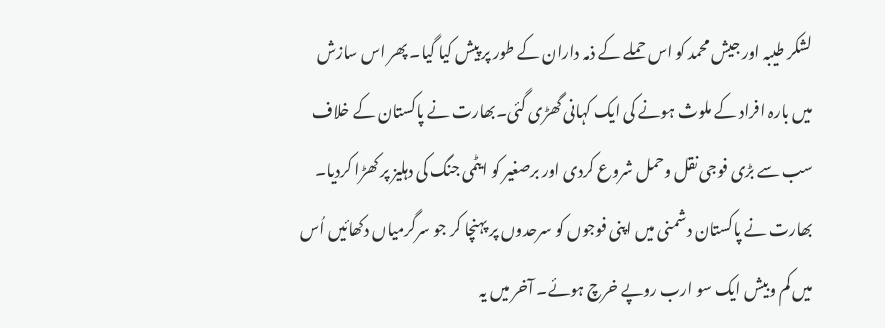لشکر طیبہ اور جیش محمد کو اس حملے کے ذمہ داران کے طور پر پیش کیا گیا۔ پھر اس سازش میں بارہ افراد کے ملوث ہونے کی ایک کہانی گھڑی گئی۔بھارت نے پاکستان کے خلاف سب سے بڑی فوجی نقل وحمل شروع کردی اور برصغیر کو ایٹمی جنگ کی دہلیز پر کھڑا کردیا۔ بھارت نے پاکستان دشمنی میں اپنی فوجوں کو سرحدوں پر پہنچا کر جو سرگرمیاں دکھائیں اُس میں کم وبیش ایک سو ارب روپے خرچ ہوئے۔ آخر میں یہ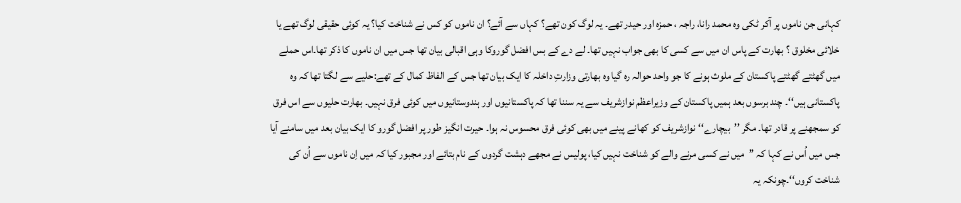کہانی جن ناموں پر آکر ٹکی وہ محمد رانا، راجہ ، حمزہ اور حیدر تھے۔ یہ لوگ کون تھے؟ کہاں سے آئے؟ ان ناموں کو کس نے شناخت کیا؟ یہ کوئی حقیقی لوگ تھے یا خلائی مخلوق ؟ بھارت کے پاس ان میں سے کسی کا بھی جواب نہیں تھا۔ لے دے کے بس افضل گوروکا وہی اقبالی بیان تھا جس میں ان ناموں کا ذکر تھا۔اس حملے میں گھٹتے گھٹتے پاکستان کے ملوث ہونے کا جو واحد حوالہ رہ گیا وہ بھارتی وزارتِ داخلہ کا ایک بیان تھا جس کے الفاظ کمال کے تھے:حلیے سے لگتا تھا کہ وہ پاکستانی ہیں‘‘۔ چند برسوں بعد ہمیں پاکستان کے وزیراعظم نوازشریف سے یہ سننا تھا کہ پاکستانیوں اور ہندوستانیوں میں کوئی فرق نہیں۔ بھارت حلیوں سے اس فرق کو سمجھنے پر قادر تھا۔ مگر ’’بیچارے‘‘ نوازشریف کو کھانے پینے میں بھی کوئی فرق محسوس نہ ہوا۔ حیرت انگیز طور پر افضل گورو کا ایک بیان بعد میں سامنے آیا جس میں اُس نے کہا کہ ’’میں نے کسی مرنے والے کو شناخت نہیں کیا، پولیس نے مجھے دہشت گردوں کے نام بتائے اور مجبور کیا کہ میں اِن ناموں سے اُن کی شناخت کروں‘‘۔چونکہ یہ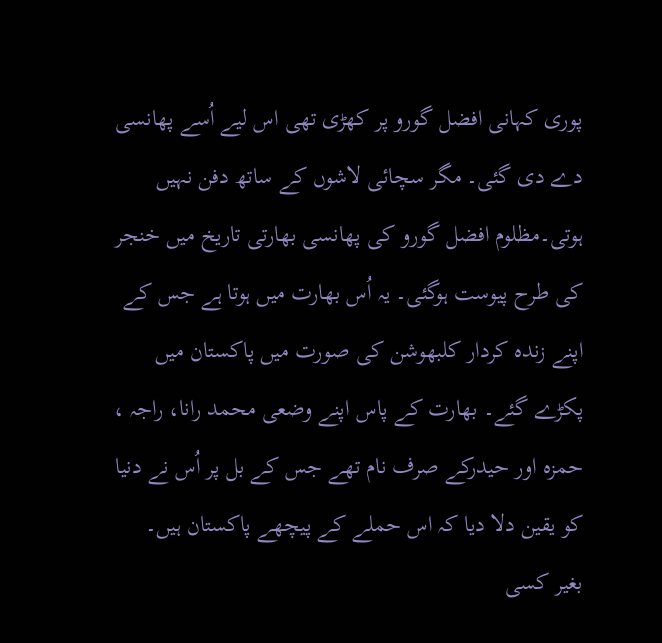پوری کہانی افضل گورو پر کھڑی تھی اس لیے اُسے پھانسی دے دی گئی۔ مگر سچائی لاشوں کے ساتھ دفن نہیں ہوتی۔مظلوم افضل گورو کی پھانسی بھارتی تاریخ میں خنجر کی طرح پیوست ہوگئی۔ یہ اُس بھارت میں ہوتا ہے جس کے اپنے زندہ کردار کلبھوشن کی صورت میں پاکستان میں پکڑے گئے۔ بھارت کے پاس اپنے وضعی محمد رانا، راجہ ، حمزہ اور حیدرکے صرف نام تھے جس کے بل پر اُس نے دنیا کو یقین دلا دیا کہ اس حملے کے پیچھے پاکستان ہیں۔ بغیر کسی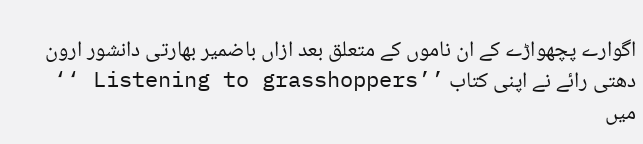اگوارے پچھواڑے کے ان ناموں کے متعلق بعد ازاں باضمیر بھارتی دانشور ارون دھتی رائے نے اپنی کتاب ’’Listening to grasshoppers ‘‘ میں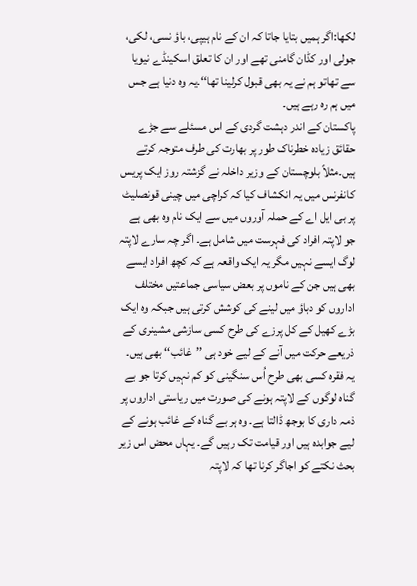لکھا:اگر ہمیں بتایا جاتا کہ ان کے نام ہیپی، باؤ نسی، لکی، جولی اور کڈان گامنی تھے اور ان کا تعلق اسکینڈے نیویا سے تھاتو ہم نے یہ بھی قبول کرلینا تھا‘‘۔یہ وہ دنیا ہے جس میں ہم رہ رہے ہیں۔
پاکستان کے اندر دہشت گردی کے اس مسئلے سے جڑے حقائق زیادہ خطرناک طور پر بھارت کی طرف متوجہ کرتے ہیں۔مثلاً بلوچستان کے وزیر داخلہ نے گزشتہ روز ایک پریس کانفرنس میں یہ انکشاف کیا کہ کراچی میں چینی قونصلیٹ پر بی ایل اے کے حملہ آوروں میں سے ایک نام وہ بھی ہے جو لاپتہ افراد کی فہرست میں شامل ہے۔ اگر چہ سارے لاپتہ لوگ ایسے نہیں مگر یہ ایک واقعہ ہے کہ کچھ افراد ایسے بھی ہیں جن کے ناموں پر بعض سیاسی جماعتیں مختلف اداروں کو دباؤ میں لینے کی کوشش کرتی ہیں جبکہ وہ ایک بڑے کھیل کے کل پرزے کی طرح کسی سازشی مشینری کے ذریعے حرکت میں آنے کے لیے خود ہی ’’غائب‘‘ بھی ہیں۔ یہ فقرہ کسی بھی طرح اُس سنگینی کو کم نہیں کرتا جو بے گناہ لوگوں کے لاپتہ ہونے کی صورت میں ریاستی اداروں پر ذمہ داری کا بوجھ ڈالتا ہے۔ وہ ہر بے گناہ کے غائب ہونے کے لیے جوابدہ ہیں اور قیامت تک رہیں گے۔ یہاں محض اس زیر بحث نکتے کو اجاگر کرنا تھا کہ لاپتہ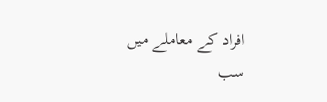افراد کے معاملے میں سب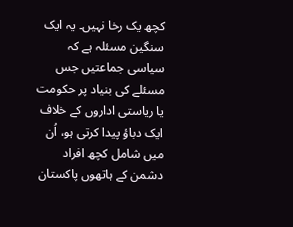کچھ یک رخا نہیں۔ یہ ایک سنگین مسئلہ ہے کہ سیاسی جماعتیں جس مسئلے کی بنیاد پر حکومت یا ریاستی اداروں کے خلاف ایک دباؤ پیدا کرتی ہو، اُن میں شامل کچھ افراد دشمن کے ہاتھوں پاکستان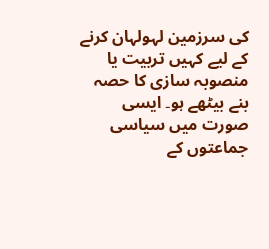کی سرزمین لہولہان کرنے کے لیے کہیں تربیت یا منصوبہ سازی کا حصہ بنے بیٹھے ہو۔ ایسی صورت میں سیاسی جماعتوں کے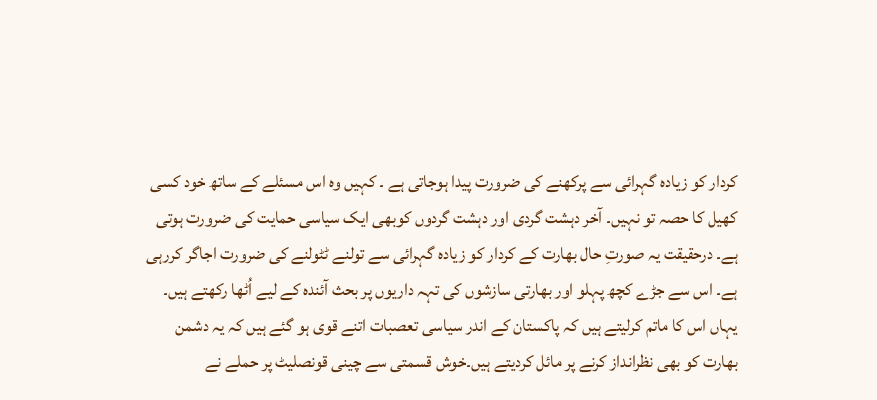کردار کو زیادہ گہرائی سے پرکھنے کی ضرورت پیدا ہوجاتی ہے ۔ کہیں وہ اس مسئلے کے ساتھ خود کسی کھیل کا حصہ تو نہیں۔ آخر دہشت گردی اور دہشت گردوں کوبھی ایک سیاسی حمایت کی ضرورت ہوتی ہے۔ درحقیقت یہ صورتِ حال بھارت کے کردار کو زیادہ گہرائی سے تولنے ٹٹولنے کی ضرورت اجاگر کررہی ہے۔ اس سے جڑے کچھ پہلو اور بھارتی سازشوں کی تہہ داریوں پر بحث آئندہ کے لیے اُٹھا رکھتے ہیں۔ یہاں اس کا ماتم کرلیتے ہیں کہ پاکستان کے اندر سیاسی تعصبات اتنے قوی ہو گئے ہیں کہ یہ دشمن بھارت کو بھی نظرانداز کرنے پر مائل کردیتے ہیں۔خوش قسمتی سے چینی قونصلیٹ پر حملے نے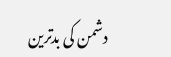دشمن کی بدترین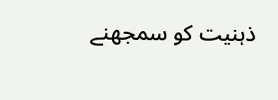ذہنیت کو سمجھنے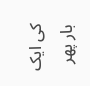کی ایک بار پھر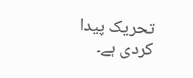تحریک پیدا کردی ہے۔